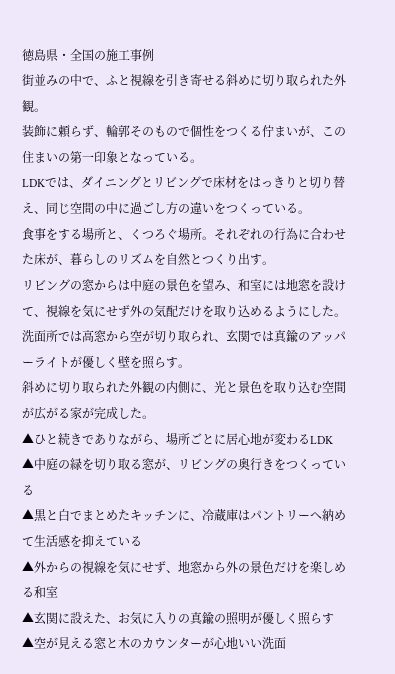徳島県・全国の施工事例
街並みの中で、ふと視線を引き寄せる斜めに切り取られた外観。
装飾に頼らず、輪郭そのもので個性をつくる佇まいが、この住まいの第一印象となっている。
LDKでは、ダイニングとリビングで床材をはっきりと切り替え、同じ空間の中に過ごし方の違いをつくっている。
食事をする場所と、くつろぐ場所。それぞれの行為に合わせた床が、暮らしのリズムを自然とつくり出す。
リビングの窓からは中庭の景色を望み、和室には地窓を設けて、視線を気にせず外の気配だけを取り込めるようにした。
洗面所では高窓から空が切り取られ、玄関では真鍮のアッパーライトが優しく壁を照らす。
斜めに切り取られた外観の内側に、光と景色を取り込む空間が広がる家が完成した。
▲ひと続きでありながら、場所ごとに居心地が変わるLDK
▲中庭の緑を切り取る窓が、リビングの奥行きをつくっている
▲黒と白でまとめたキッチンに、冷蔵庫はパントリーへ納めて生活感を抑えている
▲外からの視線を気にせず、地窓から外の景色だけを楽しめる和室
▲玄関に設えた、お気に入りの真鍮の照明が優しく照らす
▲空が見える窓と木のカウンターが心地いい洗面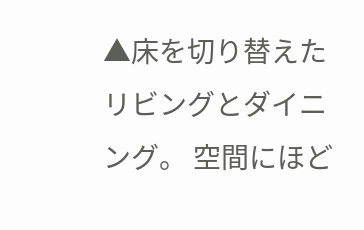▲床を切り替えたリビングとダイニング。 空間にほど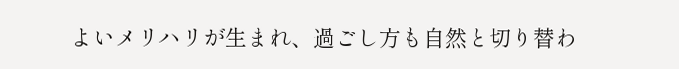よいメリハリが生まれ、過ごし方も自然と切り替わ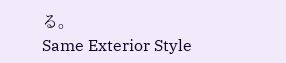る。
Same Exterior Style